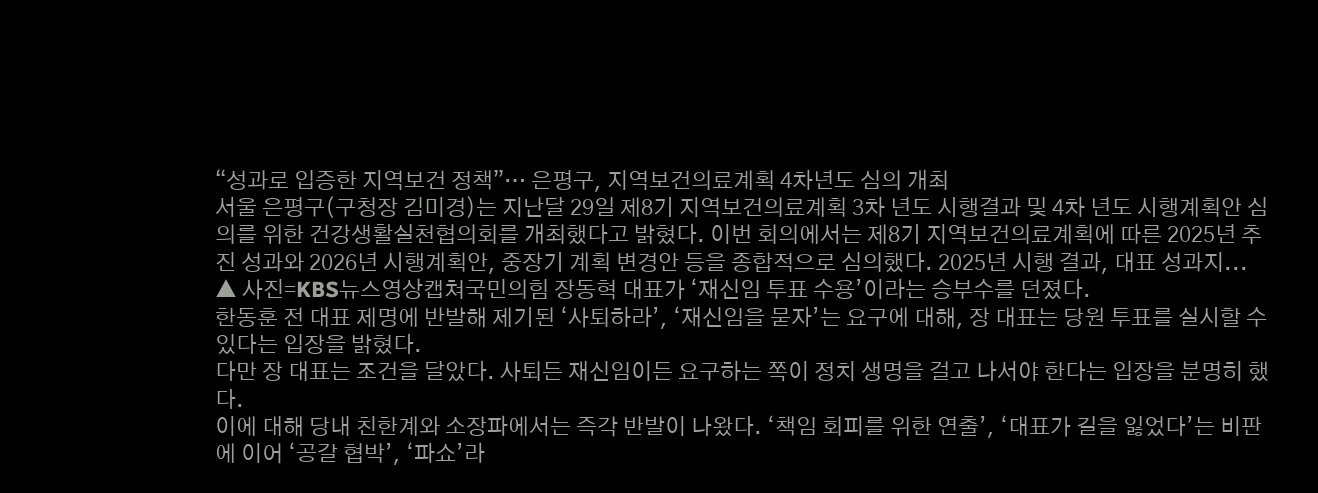“성과로 입증한 지역보건 정책”… 은평구, 지역보건의료계획 4차년도 심의 개최
서울 은평구(구청장 김미경)는 지난달 29일 제8기 지역보건의료계획 3차 년도 시행결과 및 4차 년도 시행계획안 심의를 위한 건강생활실천협의회를 개최했다고 밝혔다. 이번 회의에서는 제8기 지역보건의료계획에 따른 2025년 추진 성과와 2026년 시행계획안, 중장기 계획 변경안 등을 종합적으로 심의했다. 2025년 시행 결과, 대표 성과지...
▲ 사진=KBS뉴스영상캡쳐국민의힘 장동혁 대표가 ‘재신임 투표 수용’이라는 승부수를 던졌다.
한동훈 전 대표 제명에 반발해 제기된 ‘사퇴하라’, ‘재신임을 묻자’는 요구에 대해, 장 대표는 당원 투표를 실시할 수 있다는 입장을 밝혔다.
다만 장 대표는 조건을 달았다. 사퇴든 재신임이든 요구하는 쪽이 정치 생명을 걸고 나서야 한다는 입장을 분명히 했다.
이에 대해 당내 친한계와 소장파에서는 즉각 반발이 나왔다. ‘책임 회피를 위한 연출’, ‘대표가 길을 잃었다’는 비판에 이어 ‘공갈 협박’, ‘파쇼’라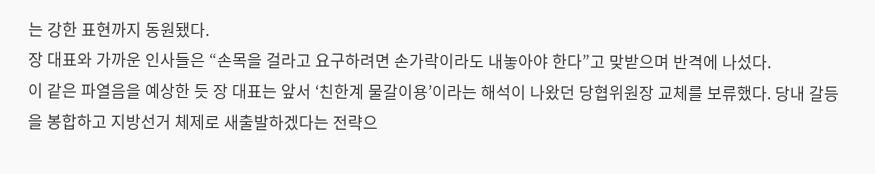는 강한 표현까지 동원됐다.
장 대표와 가까운 인사들은 “손목을 걸라고 요구하려면 손가락이라도 내놓아야 한다”고 맞받으며 반격에 나섰다.
이 같은 파열음을 예상한 듯 장 대표는 앞서 ‘친한계 물갈이용’이라는 해석이 나왔던 당협위원장 교체를 보류했다. 당내 갈등을 봉합하고 지방선거 체제로 새출발하겠다는 전략으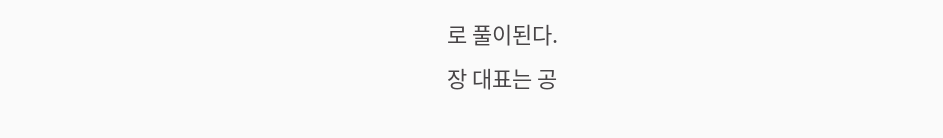로 풀이된다.
장 대표는 공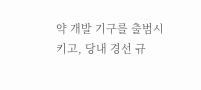약 개발 기구를 출범시키고, 당내 경선 규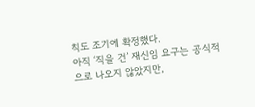칙도 조기에 확정했다.
아직 ‘직을 건’ 재신임 요구는 공식적으로 나오지 않았지만,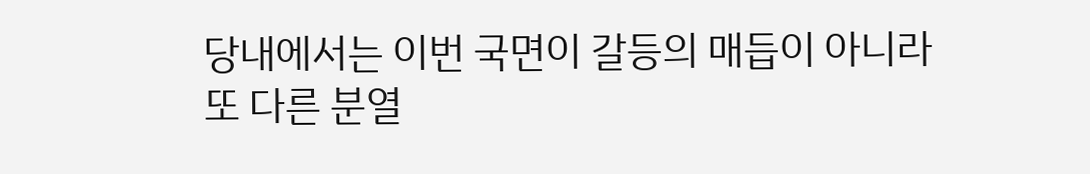당내에서는 이번 국면이 갈등의 매듭이 아니라 또 다른 분열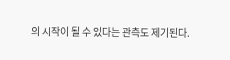의 시작이 될 수 있다는 관측도 제기된다.